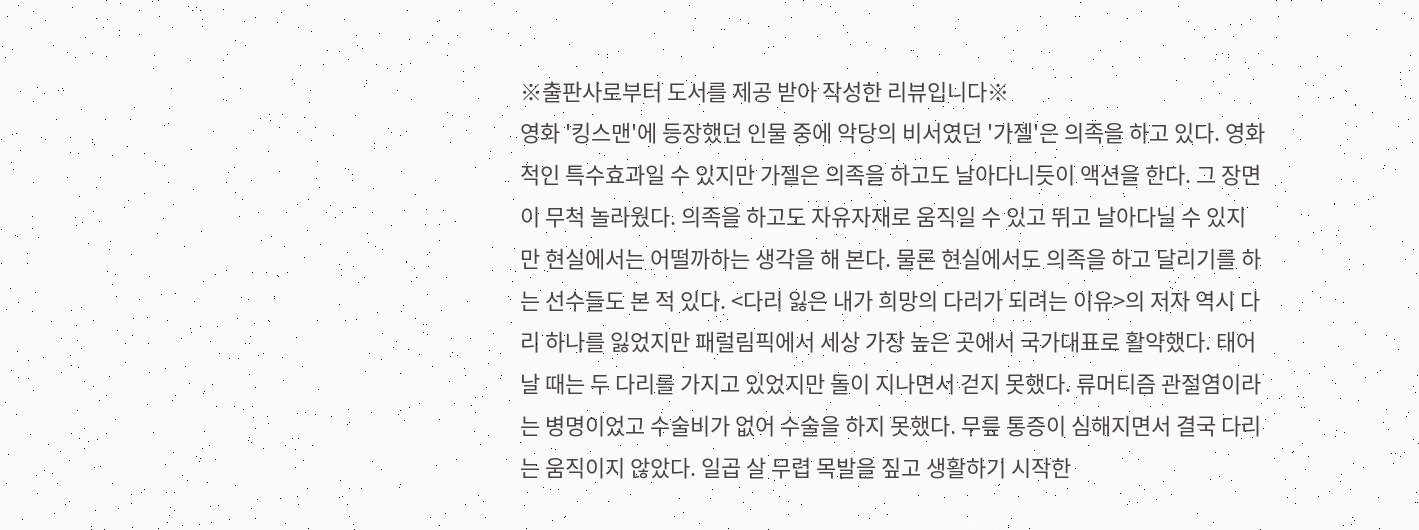※출판사로부터 도서를 제공 받아 작성한 리뷰입니다※
영화 '킹스맨'에 등장했던 인물 중에 악당의 비서였던 '가젤'은 의족을 하고 있다. 영화적인 특수효과일 수 있지만 가젤은 의족을 하고도 날아다니듯이 액션을 한다. 그 장면이 무척 놀라웠다. 의족을 하고도 자유자재로 움직일 수 있고 뛰고 날아다닐 수 있지만 현실에서는 어떨까하는 생각을 해 본다. 물론 현실에서도 의족을 하고 달리기를 하는 선수들도 본 적 있다. <다리 잃은 내가 희망의 다리가 되려는 이유>의 저자 역시 다리 하나를 잃었지만 패럴림픽에서 세상 가장 높은 곳에서 국가대표로 활약했다. 태어날 때는 두 다리를 가지고 있었지만 돌이 지나면서 걷지 못했다. 류머티즘 관절염이라는 병명이었고 수술비가 없어 수술을 하지 못했다. 무릎 통증이 심해지면서 결국 다리는 움직이지 않았다. 일곱 살 무렵 목발을 짚고 생활하기 시작한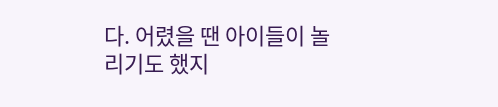다. 어렸을 땐 아이들이 놀리기도 했지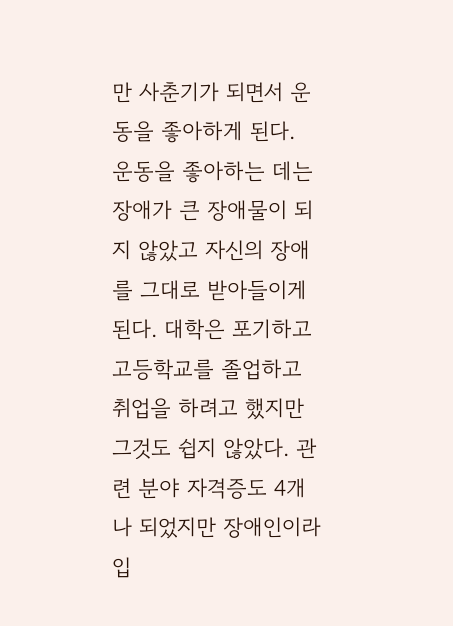만 사춘기가 되면서 운동을 좋아하게 된다. 운동을 좋아하는 데는 장애가 큰 장애물이 되지 않았고 자신의 장애를 그대로 받아들이게 된다. 대학은 포기하고 고등학교를 졸업하고 취업을 하려고 했지만 그것도 쉽지 않았다. 관련 분야 자격증도 4개나 되었지만 장애인이라 입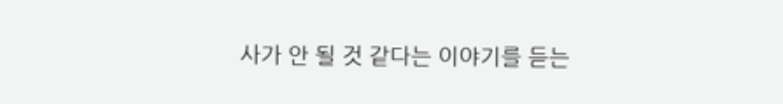사가 안 될 것 같다는 이야기를 듣는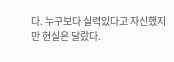다. 누구보다 실력있다고 자신했지만 현실은 달랐다.